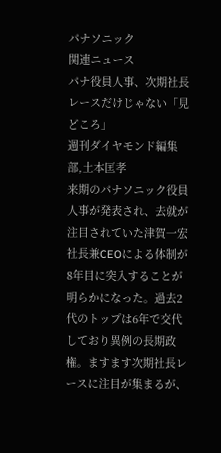パナソニック
関連ニュース
パナ役員人事、次期社長レースだけじゃない「見どころ」
週刊ダイヤモンド編集部,土本匡孝
来期のパナソニック役員人事が発表され、去就が注目されていた津賀一宏社長兼CEOによる体制が8年目に突入することが明らかになった。過去2代のトップは6年で交代しており異例の長期政権。ますます次期社長レースに注目が集まるが、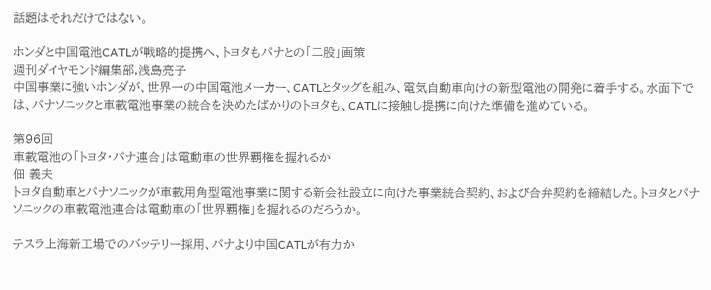話題はそれだけではない。

ホンダと中国電池CATLが戦略的提携へ、トヨタもパナとの「二股」画策
週刊ダイヤモンド編集部,浅島亮子
中国事業に強いホンダが、世界一の中国電池メーカー、CATLとタッグを組み、電気自動車向けの新型電池の開発に着手する。水面下では、パナソニックと車載電池事業の統合を決めたばかりのトヨタも、CATLに接触し提携に向けた準備を進めている。

第96回
車載電池の「トヨタ・パナ連合」は電動車の世界覇権を握れるか
佃 義夫
トヨタ自動車とパナソニックが車載用角型電池事業に関する新会社設立に向けた事業統合契約、および合弁契約を締結した。トヨタとパナソニックの車載電池連合は電動車の「世界覇権」を握れるのだろうか。

テスラ上海新工場でのバッテリー採用、パナより中国CATLが有力か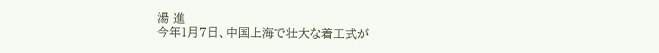湯 進
今年1月7日、中国上海で壮大な着工式が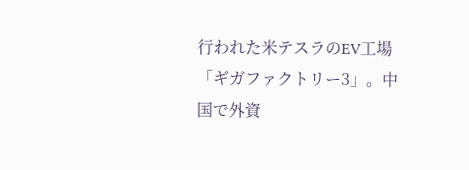行われた米テスラのEV工場「ギガファクトリー3」。中国で外資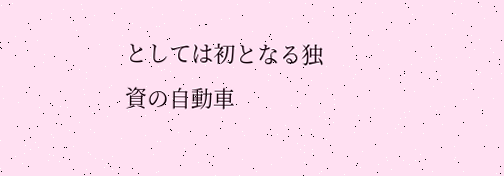としては初となる独資の自動車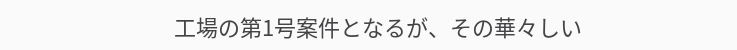工場の第1号案件となるが、その華々しい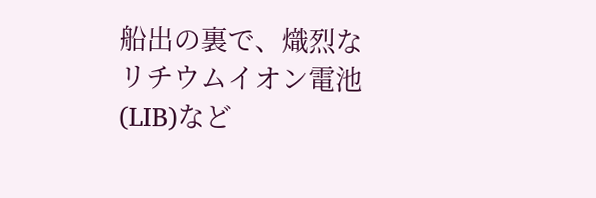船出の裏で、熾烈なリチウムイオン電池(LIB)など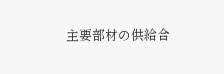主要部材の供給合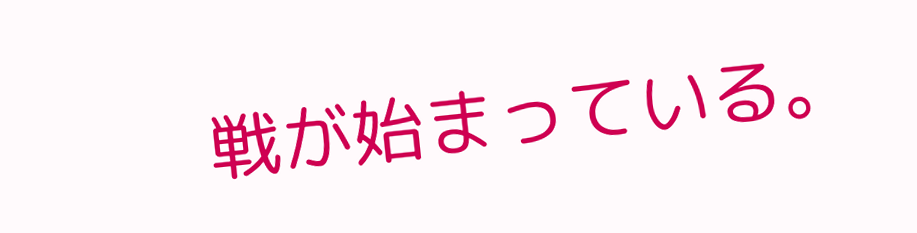戦が始まっている。